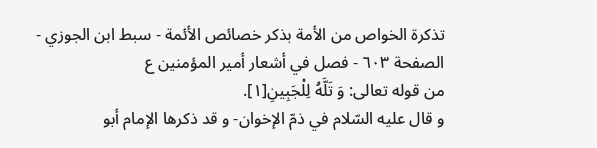تذكرة الخواص من الأمة بذكر خصائص الأئمة - سبط ابن الجوزي - الصفحة ٦٠٣ - فصل في أشعار أمير المؤمنين ع
من قوله تعالى: وَ تَلَّهُ لِلْجَبِينِ[١].
و قال عليه السّلام في ذمّ الإخوان- و قد ذكرها الإمام أبو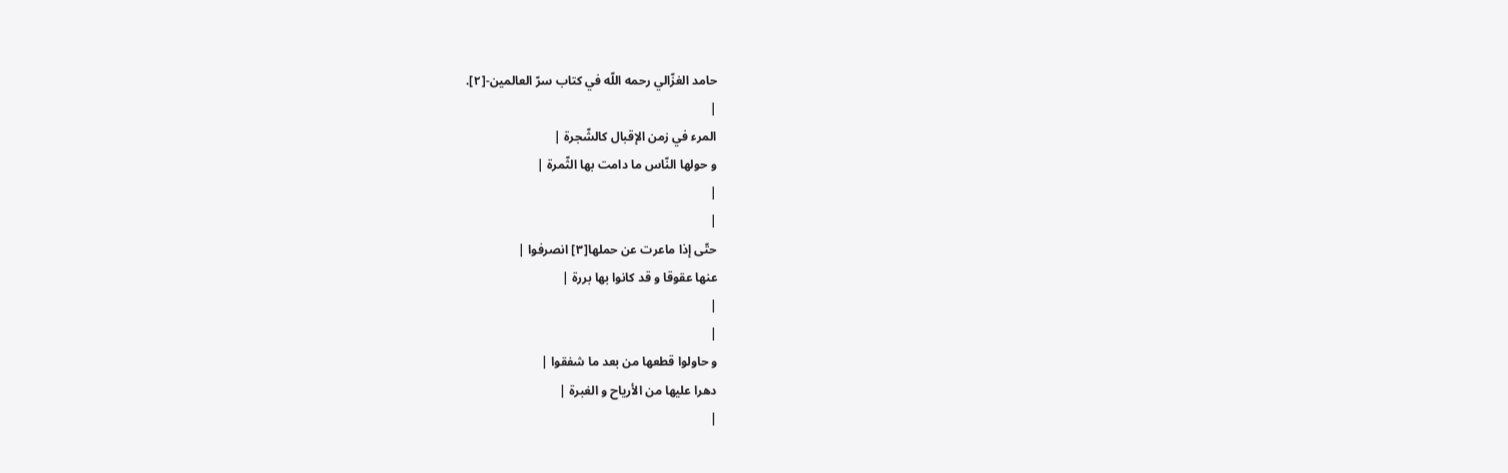حامد الغزّالي رحمه اللّه في كتاب سرّ العالمين-[٢].
|
المرء في زمن الإقبال كالشّجرة |
و حولها النّاس ما دامت بها الثّمرة |
|
|
حتّى إذا ماعرت عن حملها[٣] انصرفوا |
عنها عقوقا و قد كانوا بها بررة |
|
|
و حاولوا قطعها من بعد ما شفقوا |
دهرا عليها من الأرياح و الغبرة |
|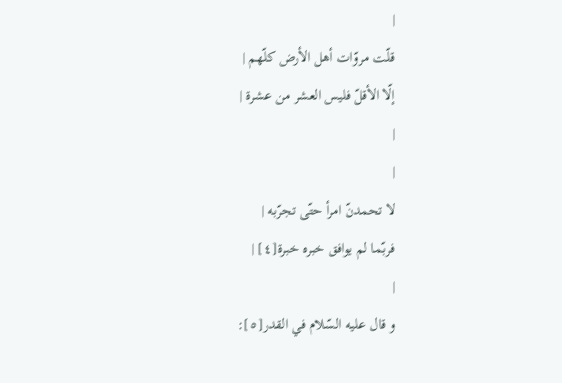|
قلّت مروّات أهل الأرض كلّهم |
إلّا الأقلّ فليس العشر من عشرة |
|
|
لا تحمدنّ امرأ حتّى تجرّبه |
فربّما لم يوافق خبره خبرة[٤] |
|
و قال عليه السّلام في القدر[٥]: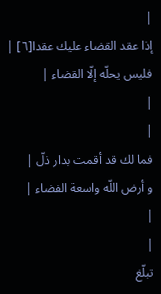|
إذا عقد القضاء عليك عقدا[٦] |
فليس يحلّه إلّا القضاء |
|
|
فما لك قد أقمت بدار ذلّ |
و أرض اللّه واسعة الفضاء |
|
|
تبلّغ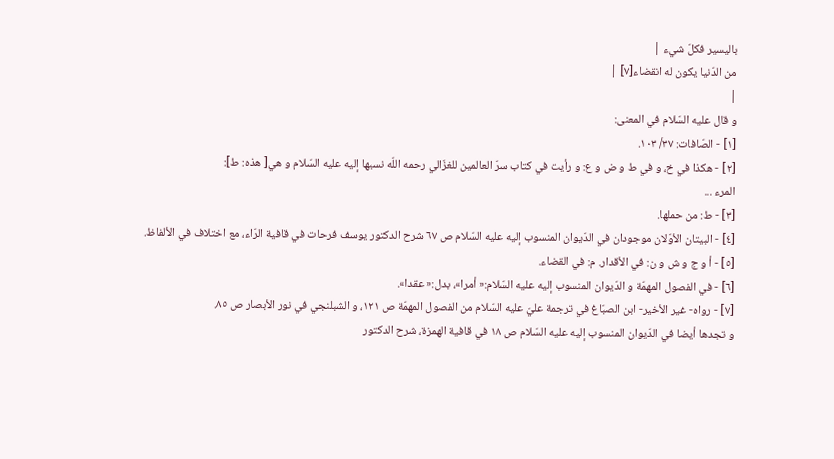باليسير فكلّ شيء |
من الدّنيا يكون له انقضاء[٧] |
|
و قال عليه السّلام في المعنى:
[١] - الصّافات: ٣٧/ ١٠٣.
[٢] - هكذا في خ، و في ط و ض و ع: و رأيت في كتاب سرّ العالمين للغزّالي رحمه اللّه نسبها إليه عليه السّلام و هي[ هذه: ط]:
المرء ...
[٣] - ط: من حملها.
[٤] - البيتان الأوّلان موجودان في الدّيوان المنسوب إليه عليه السّلام ص ٦٧ شرح الدكتور يوسف فرحات في قافية الرّاء، مع اختلاف في الألفاظ.
[٥] - أ و ج و ش و ن: في الأقدار. م: في القضاء.
[٦] - في الفصول المهمّة و الدّيوان المنسوب إليه عليه السّلام:« أمرا»، بدل:« عقدا».
[٧] - رواه- غير الأخير- ابن الصبّاغ في ترجمة عليّ عليه السّلام من الفصول المهمّة ص ١٢١، و الشبلنجي في نور الأبصار ص ٨٥.
و تجدها أيضا في الدّيوان المنسوب إليه عليه السّلام ص ١٨ في قافية الهمزة، شرح الدكتور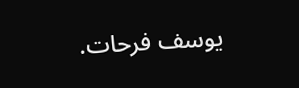يوسف فرحات.